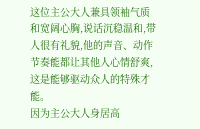这位主公大人兼具领袖气质和宽阔心胸,说话沉稳温和,带人很有礼貌,他的声音、动作节奏能都让其他人心情舒爽,这是能够驱动众人的特殊才能。
因为主公大人身居高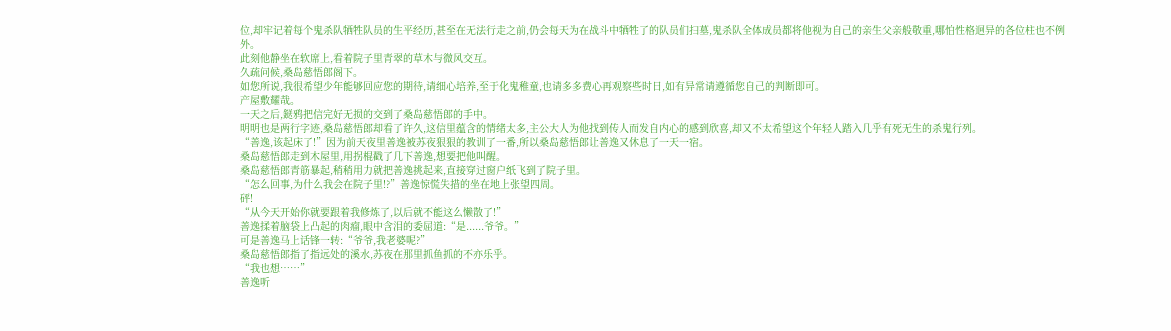位,却牢记着每个鬼杀队牺牲队员的生平经历,甚至在无法行走之前,仍会每天为在战斗中牺牲了的队员们扫墓,鬼杀队全体成员都将他视为自己的亲生父亲般敬重,哪怕性格迥异的各位柱也不例外。
此刻他静坐在软席上,看着院子里青翠的草木与微风交互。
久疏问候,桑岛慈悟郎阁下。
如您所说,我很希望少年能够回应您的期待,请细心培养,至于化鬼稚童,也请多多费心再观察些时日,如有异常请遵循您自己的判断即可。
产屋敷耀哉。
一天之后,鎹鸦把信完好无损的交到了桑岛慈悟郎的手中。
明明也是两行字迹,桑岛慈悟郎却看了许久,这信里蕴含的情绪太多,主公大人为他找到传人而发自内心的感到欣喜,却又不太希望这个年轻人踏入几乎有死无生的杀鬼行列。
“善逸,该起床了!”因为前天夜里善逸被苏夜狠狠的教训了一番,所以桑岛慈悟郎让善逸又休息了一天一宿。
桑岛慈悟郎走到木屋里,用拐棍戳了几下善逸,想要把他叫醒。
桑岛慈悟郎青筋暴起,稍稍用力就把善逸挑起来,直接穿过窗户纸飞到了院子里。
“怎么回事,为什么我会在院子里!?”善逸惊慌失措的坐在地上张望四周。
砰!
“从今天开始你就要跟着我修炼了,以后就不能这么懒散了!”
善逸揉着脑袋上凸起的肉瘤,眼中含泪的委屈道:“是......爷爷。”
可是善逸马上话锋一转:“爷爷,我老婆呢?”
桑岛慈悟郎指了指远处的溪水,苏夜在那里抓鱼抓的不亦乐乎。
“我也想……”
善逸听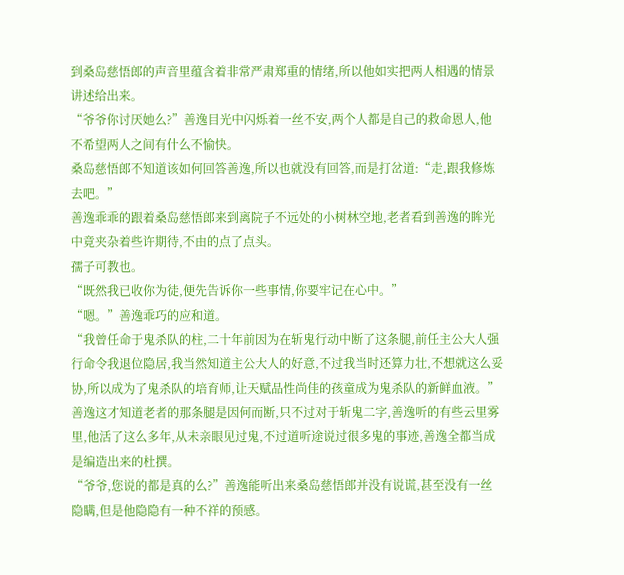到桑岛慈悟郎的声音里蕴含着非常严肃郑重的情绪,所以他如实把两人相遇的情景讲述给出来。
“爷爷你讨厌她么?”善逸目光中闪烁着一丝不安,两个人都是自己的救命恩人,他不希望两人之间有什么不愉快。
桑岛慈悟郎不知道该如何回答善逸,所以也就没有回答,而是打岔道:“走,跟我修炼去吧。”
善逸乖乖的跟着桑岛慈悟郎来到离院子不远处的小树林空地,老者看到善逸的眸光中竟夹杂着些许期待,不由的点了点头。
孺子可教也。
“既然我已收你为徒,便先告诉你一些事情,你要牢记在心中。”
“嗯。”善逸乖巧的应和道。
“我曾任命于鬼杀队的柱,二十年前因为在斩鬼行动中断了这条腿,前任主公大人强行命令我退位隐居,我当然知道主公大人的好意,不过我当时还算力壮,不想就这么妥协,所以成为了鬼杀队的培育师,让天赋品性尚佳的孩童成为鬼杀队的新鲜血液。”
善逸这才知道老者的那条腿是因何而断,只不过对于斩鬼二字,善逸听的有些云里雾里,他活了这么多年,从未亲眼见过鬼,不过道听途说过很多鬼的事迹,善逸全都当成是编造出来的杜撰。
“爷爷,您说的都是真的么?”善逸能听出来桑岛慈悟郎并没有说谎,甚至没有一丝隐瞒,但是他隐隐有一种不祥的预感。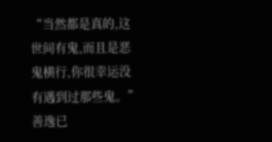“当然都是真的,这世间有鬼,而且是恶鬼横行,你很幸运没有遇到过那些鬼。”
善逸已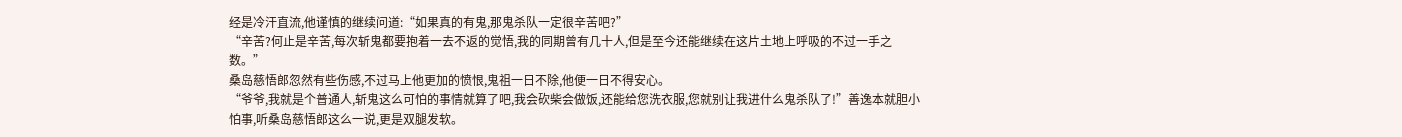经是冷汗直流,他谨慎的继续问道:“如果真的有鬼,那鬼杀队一定很辛苦吧?”
“辛苦?何止是辛苦,每次斩鬼都要抱着一去不返的觉悟,我的同期曾有几十人,但是至今还能继续在这片土地上呼吸的不过一手之数。”
桑岛慈悟郎忽然有些伤感,不过马上他更加的愤恨,鬼祖一日不除,他便一日不得安心。
“爷爷,我就是个普通人,斩鬼这么可怕的事情就算了吧,我会砍柴会做饭,还能给您洗衣服,您就别让我进什么鬼杀队了!”善逸本就胆小怕事,听桑岛慈悟郎这么一说,更是双腿发软。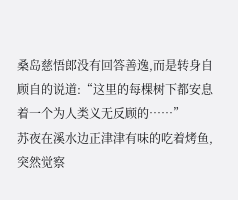桑岛慈悟郎没有回答善逸,而是转身自顾自的说道:“这里的每棵树下都安息着一个为人类义无反顾的……”
苏夜在溪水边正津津有味的吃着烤鱼,突然觉察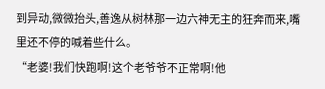到异动,微微抬头,善逸从树林那一边六神无主的狂奔而来,嘴里还不停的喊着些什么。
“老婆!我们快跑啊!这个老爷爷不正常啊!他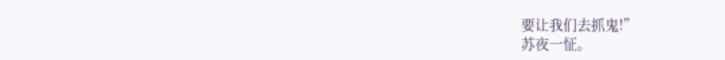要让我们去抓鬼!”
苏夜一怔。